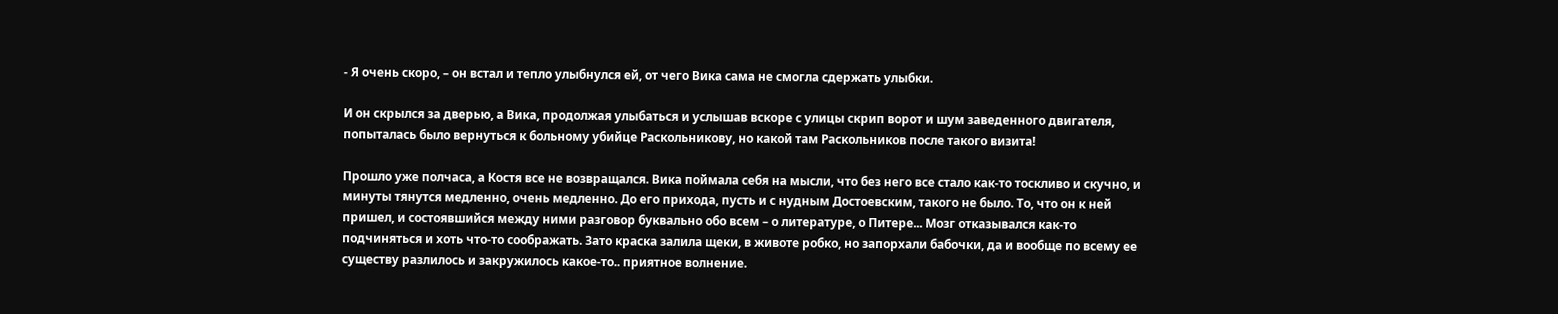- Я очень скоро, – он встал и тепло улыбнулся ей, от чего Вика сама не смогла сдержать улыбки.

И он скрылся за дверью, а Вика, продолжая улыбаться и услышав вскоре с улицы скрип ворот и шум заведенного двигателя, попыталась было вернуться к больному убийце Раскольникову, но какой там Раскольников после такого визита!

Прошло уже полчаса, а Костя все не возвращался. Вика поймала себя на мысли, что без него все стало как-то тоскливо и скучно, и минуты тянутся медленно, очень медленно. До его прихода, пусть и с нудным Достоевским, такого не было. То, что он к ней пришел, и состоявшийся между ними разговор буквально обо всем – о литературе, о Питере... Мозг отказывался как-то подчиняться и хоть что-то соображать. Зато краска залила щеки, в животе робко, но запорхали бабочки, да и вообще по всему ее существу разлилось и закружилось какое-то.. приятное волнение.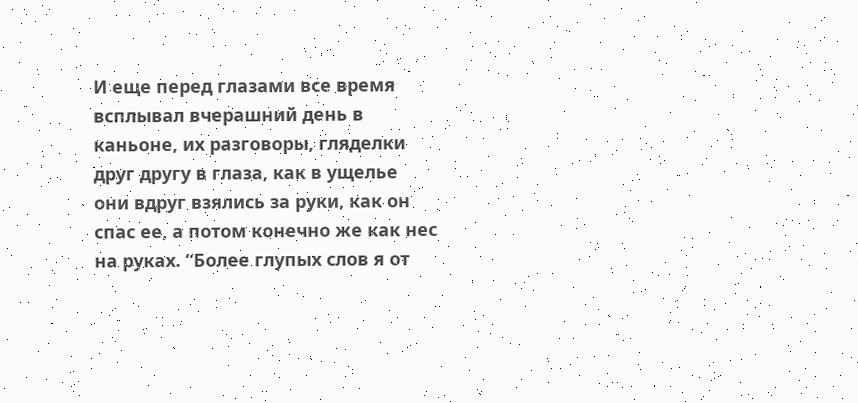И еще перед глазами все время всплывал вчерашний день в каньоне, их разговоры, гляделки друг другу в глаза, как в ущелье они вдруг взялись за руки, как он спас ее, а потом конечно же как нес на руках. “Более глупых слов я от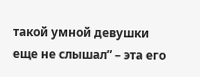такой умной девушки еще не слышал” – эта его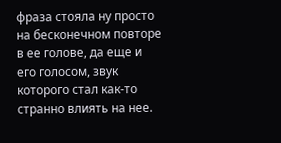фраза стояла ну просто на бесконечном повторе в ее голове, да еще и его голосом, звук которого стал как-то странно влиять на нее.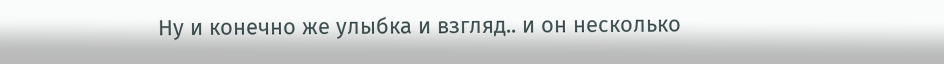Ну и конечно же улыбка и взгляд.. и он несколько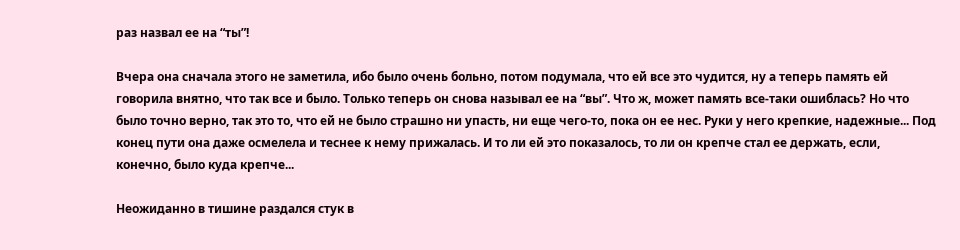раз назвал ее на “ты”!

Вчера она сначала этого не заметила, ибо было очень больно, потом подумала, что ей все это чудится, ну а теперь память ей говорила внятно, что так все и было. Только теперь он снова называл ее на “вы”. Что ж, может память все-таки ошиблась? Но что было точно верно, так это то, что ей не было страшно ни упасть, ни еще чего-то, пока он ее нес. Руки у него крепкие, надежные... Под конец пути она даже осмелела и теснее к нему прижалась. И то ли ей это показалось, то ли он крепче стал ее держать, если, конечно, было куда крепче...

Неожиданно в тишине раздался стук в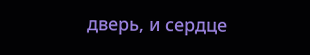дверь, и сердце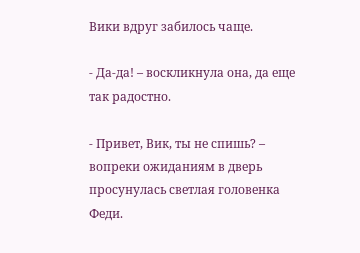Вики вдруг забилось чаще.

- Да-да! – воскликнула она, да еще так радостно.

- Привет, Вик, ты не спишь? – вопреки ожиданиям в дверь просунулась светлая головенка Феди.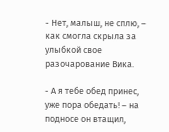- Нет, малыш, не сплю, – как смогла скрыла за улыбкой свое разочарование Вика.

- А я тебе обед принес, уже пора обедать! – на подносе он втащил,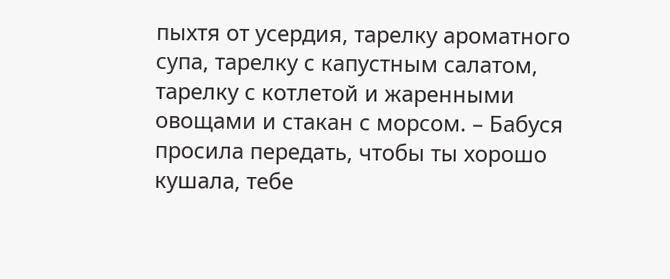пыхтя от усердия, тарелку ароматного супа, тарелку с капустным салатом, тарелку с котлетой и жаренными овощами и стакан с морсом. – Бабуся просила передать, чтобы ты хорошо кушала, тебе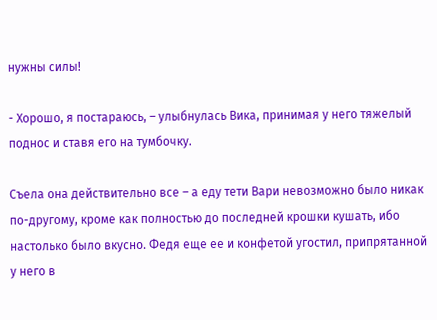нужны силы!

- Хорошо, я постараюсь, – улыбнулась Вика, принимая у него тяжелый поднос и ставя его на тумбочку.

Съела она действительно все – а еду тети Вари невозможно было никак по-другому, кроме как полностью до последней крошки кушать, ибо настолько было вкусно. Федя еще ее и конфетой угостил, припрятанной у него в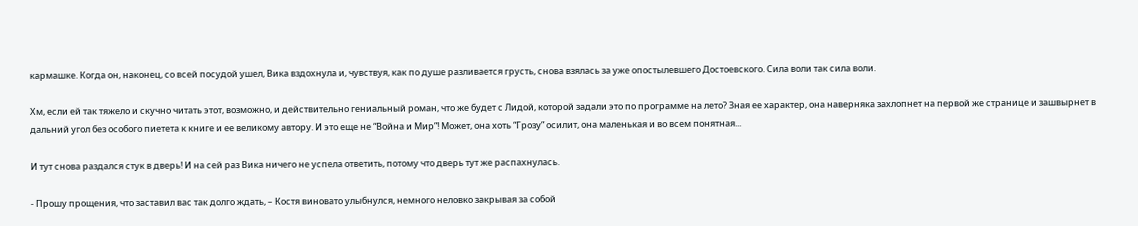кармашке. Когда он, наконец, со всей посудой ушел, Вика вздохнула и, чувствуя, как по душе разливается грусть, снова взялась за уже опостылевшего Достоевского. Сила воли так сила воли.

Хм, если ей так тяжело и скучно читать этот, возможно, и действительно гениальный роман, что же будет с Лидой, которой задали это по программе на лето? Зная ее характер, она наверняка захлопнет на первой же странице и зашвырнет в дальний угол без особого пиетета к книге и ее великому автору. И это еще не “Война и Мир”! Может, она хоть “Грозу” осилит, она маленькая и во всем понятная...

И тут снова раздался стук в дверь! И на сей раз Вика ничего не успела ответить, потому что дверь тут же распахнулась.

- Прошу прощения, что заставил вас так долго ждать, – Костя виновато улыбнулся, немного неловко закрывая за собой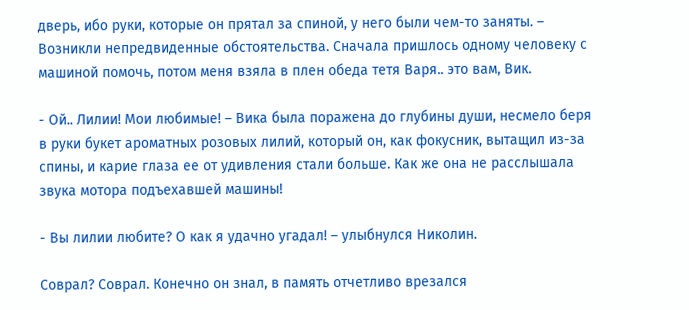дверь, ибо руки, которые он прятал за спиной, у него были чем-то заняты. – Возникли непредвиденные обстоятельства. Сначала пришлось одному человеку с машиной помочь, потом меня взяла в плен обеда тетя Варя.. это вам, Вик.

- Ой.. Лилии! Мои любимые! – Вика была поражена до глубины души, несмело беря в руки букет ароматных розовых лилий, который он, как фокусник, вытащил из-за спины, и карие глаза ее от удивления стали больше. Как же она не расслышала звука мотора подъехавшей машины!

- Вы лилии любите? О как я удачно угадал! – улыбнулся Николин.

Соврал? Соврал. Конечно он знал, в память отчетливо врезался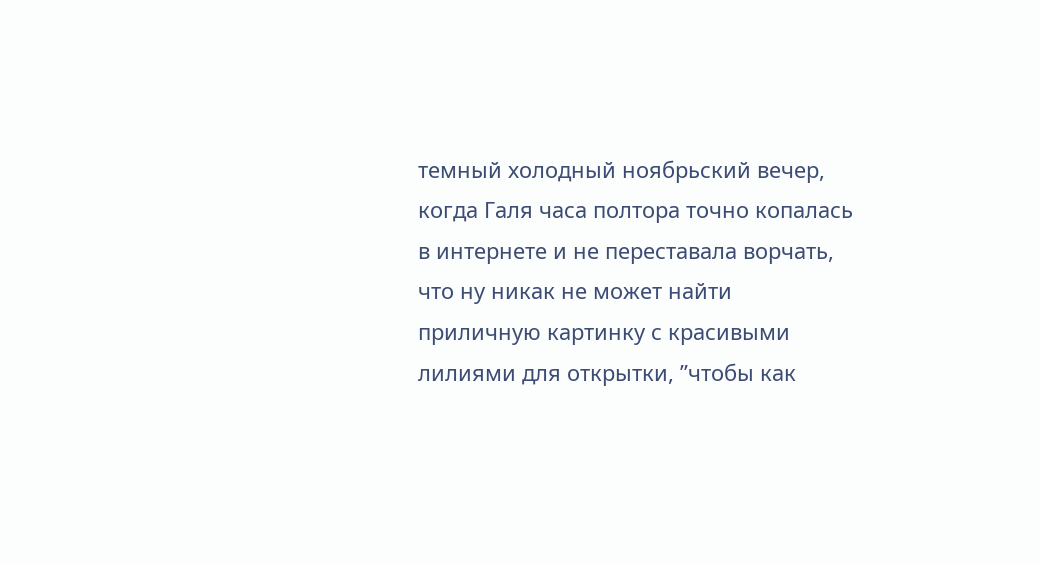темный холодный ноябрьский вечер, когда Галя часа полтора точно копалась в интернете и не переставала ворчать, что ну никак не может найти приличную картинку с красивыми лилиями для открытки, ”чтобы как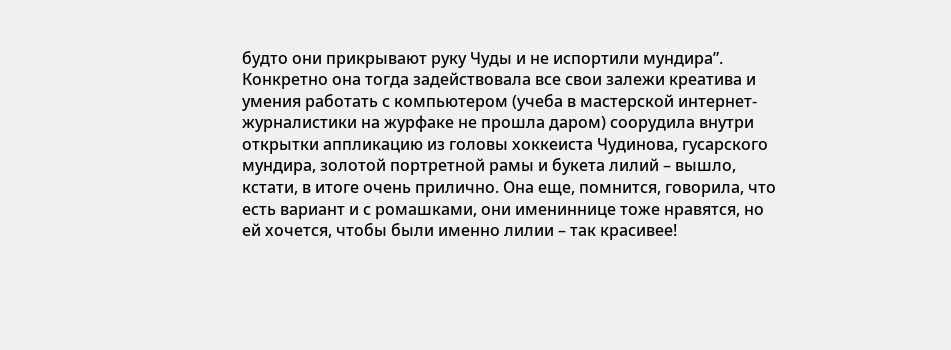будто они прикрывают руку Чуды и не испортили мундира”. Конкретно она тогда задействовала все свои залежи креатива и умения работать с компьютером (учеба в мастерской интернет-журналистики на журфаке не прошла даром) соорудила внутри открытки аппликацию из головы хоккеиста Чудинова, гусарского мундира, золотой портретной рамы и букета лилий – вышло, кстати, в итоге очень прилично. Она еще, помнится, говорила, что есть вариант и с ромашками, они имениннице тоже нравятся, но ей хочется, чтобы были именно лилии – так красивее!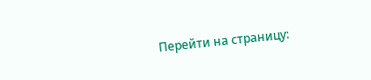Перейти на страницу: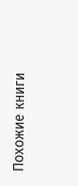Похожие книги